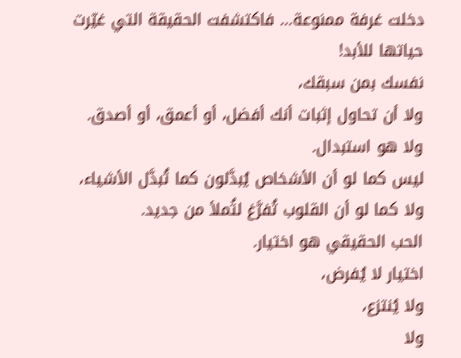دخلت غرفة ممنوعة… فاكتشفت الحقيقة التي غيّرت حياتها للأبد!
نفسك بمن سبقك،
ولا أن تحاول إثبات أنك أفضل، أو أعمق، أو أصدق.
ولا هو استبدال.
ليس كما لو أن الأشخاص يُبدَّلون كما تُبدَّل الأشياء،
ولا كما لو أن القلوب تُفرَّغ لتُملأ من جديد.
الحب الحقيقي هو اختيار.
اختيار لا يُفرض،
ولا يُنتزع،
ولا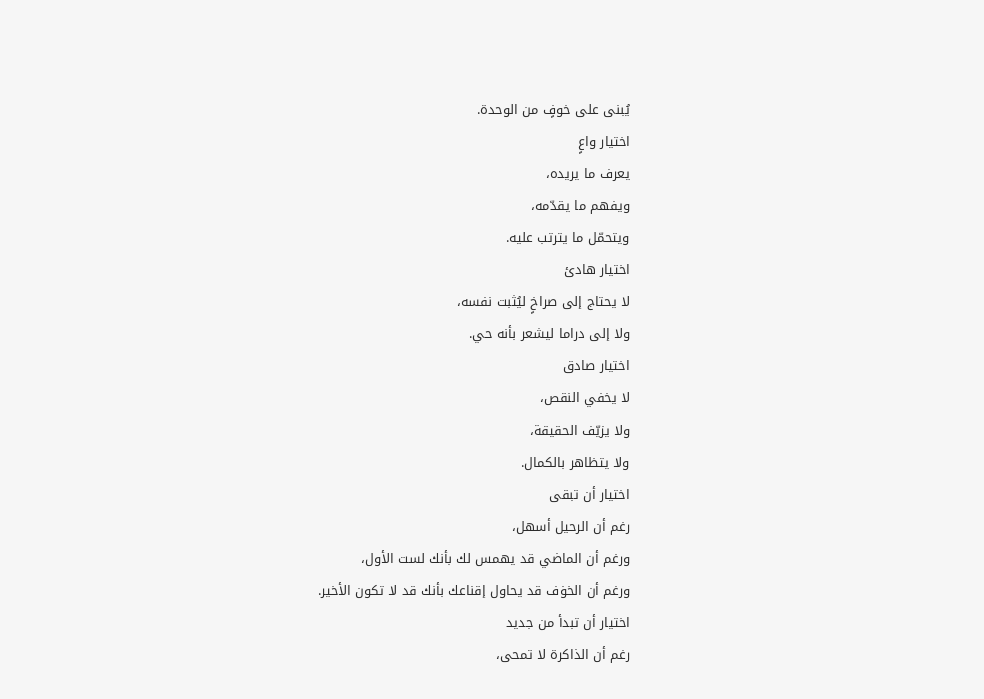يُبنى على خوفٍ من الوحدة.
اختيار واعٍ
يعرف ما يريده،
ويفهم ما يقدّمه،
ويتحمّل ما يترتب عليه.
اختيار هادئ
لا يحتاج إلى صراخٍ ليُثبت نفسه،
ولا إلى دراما ليشعر بأنه حي.
اختيار صادق
لا يخفي النقص،
ولا يزيّف الحقيقة،
ولا يتظاهر بالكمال.
اختيار أن تبقى
رغم أن الرحيل أسهل،
ورغم أن الماضي قد يهمس لك بأنك لست الأول،
ورغم أن الخۏف قد يحاول إقناعك بأنك قد لا تكون الأخير.
اختيار أن تبدأ من جديد
رغم أن الذاكرة لا تمحى،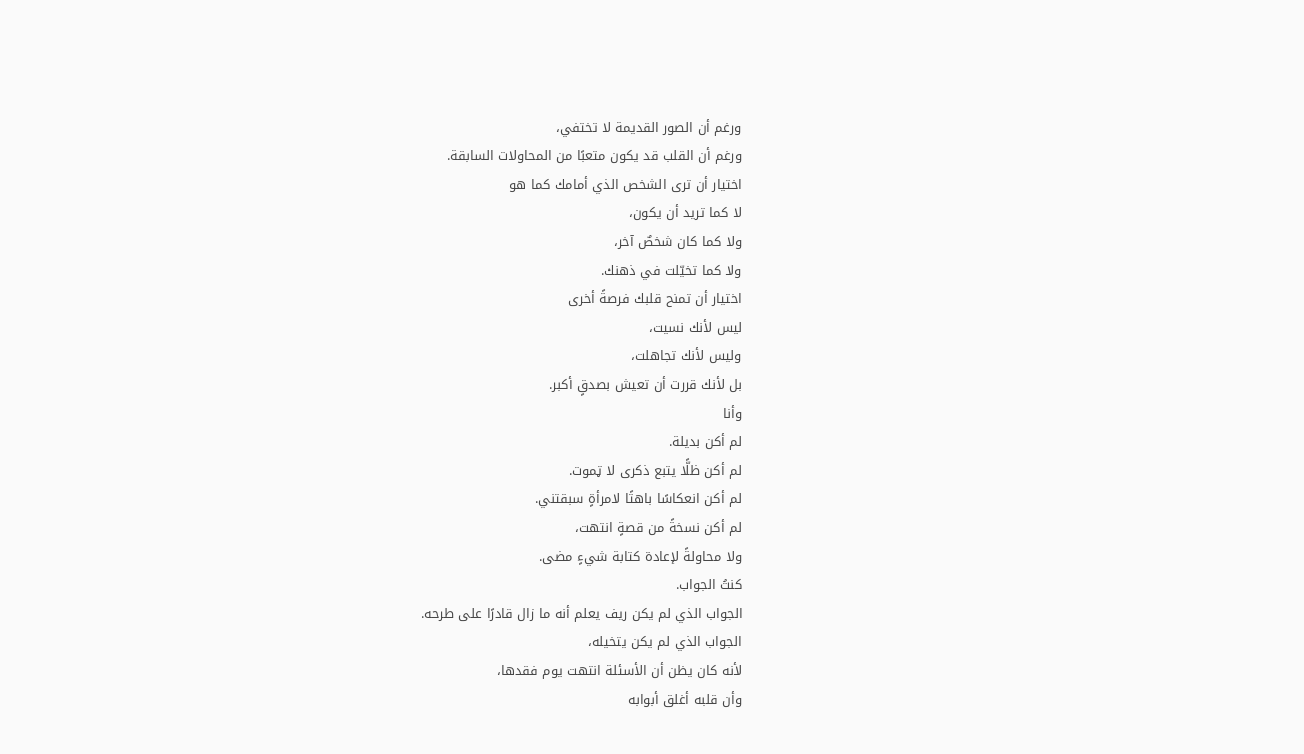ورغم أن الصور القديمة لا تختفي،
ورغم أن القلب قد يكون متعبًا من المحاولات السابقة.
اختيار أن ترى الشخص الذي أمامك كما هو
لا كما تريد أن يكون،
ولا كما كان شخصٌ آخر،
ولا كما تخيّلت في ذهنك.
اختيار أن تمنح قلبك فرصةً أخرى
ليس لأنك نسيت،
وليس لأنك تجاهلت،
بل لأنك قررت أن تعيش بصدقٍ أكبر.
وأنا
لم أكن بديلة.
لم أكن ظلًّا يتبع ذكرى لا ټموت.
لم أكن انعكاسًا باهتًا لامرأةٍ سبقتني.
لم أكن نسخةً من قصةٍ انتهت،
ولا محاولةً لإعادة كتابة شيءٍ مضى.
كنتُ الجواب.
الجواب الذي لم يكن ريف يعلم أنه ما زال قادرًا على طرحه.
الجواب الذي لم يكن يتخيله،
لأنه كان يظن أن الأسئلة انتهت يوم فقدها،
وأن قلبه أغلق أبوابه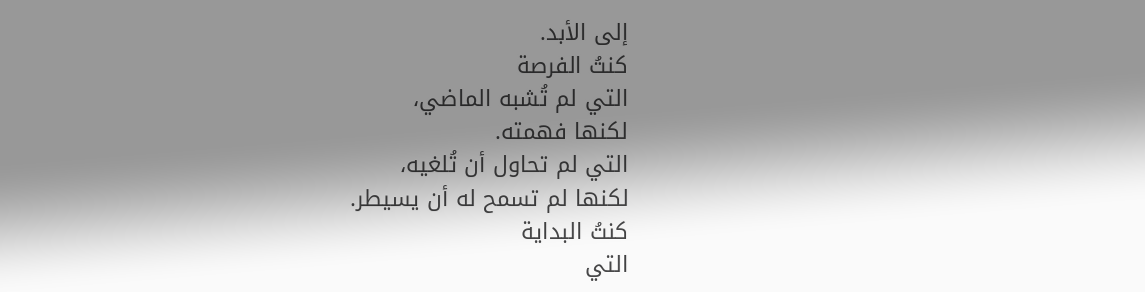إلى الأبد.
كنتُ الفرصة
التي لم تُشبه الماضي،
لكنها فهمته.
التي لم تحاول أن تُلغيه،
لكنها لم تسمح له أن يسيطر.
كنتُ البداية
التي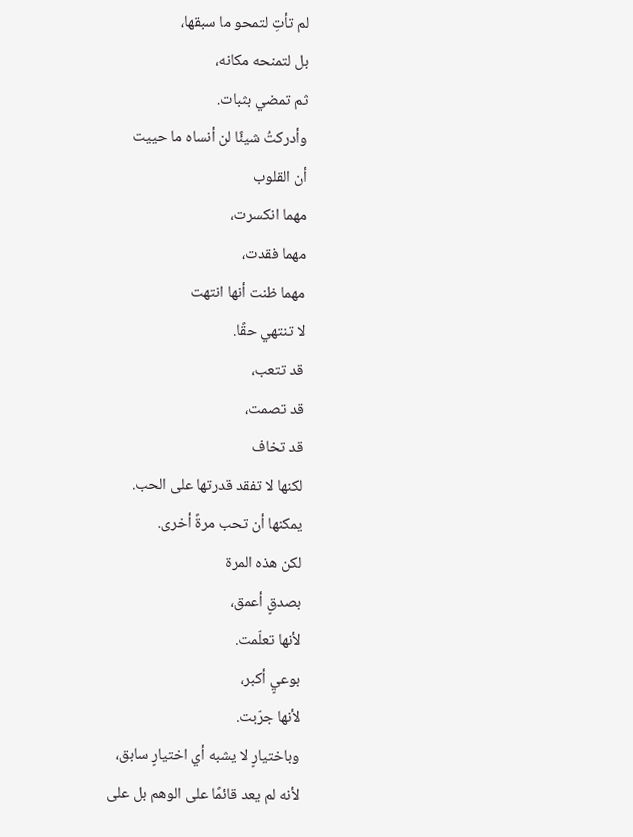لم تأتِ لتمحو ما سبقها،
بل لتمنحه مكانه،
ثم تمضي بثبات.
وأدركتُ شيئًا لن أنساه ما حييت
أن القلوب
مهما انكسرت،
مهما فقدت،
مهما ظنت أنها انتهت
لا تنتهي حقًا.
قد تتعب،
قد تصمت،
قد تخاف
لكنها لا تفقد قدرتها على الحب.
يمكنها أن تحب مرةً أخرى.
لكن هذه المرة
بصدقٍ أعمق،
لأنها تعلّمت.
بوعيٍ أكبر،
لأنها جرّبت.
وباختيارٍ لا يشبه أي اختيارٍ سابق،
لأنه لم يعد قائمًا على الوهم بل على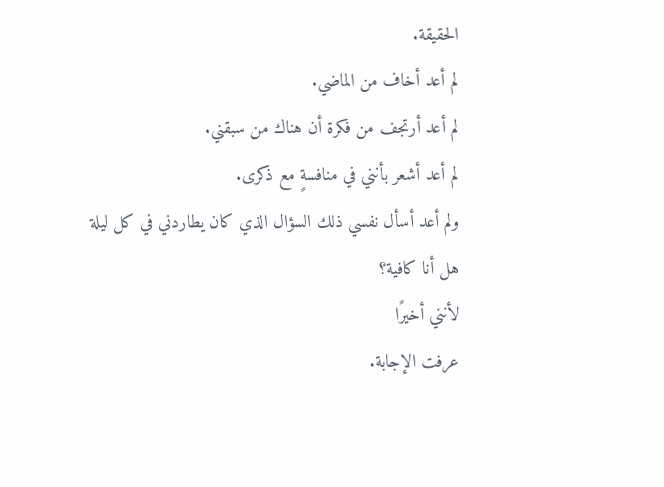الحقيقة.
لم أعد أخاف من الماضي.
لم أعد أرتجف من فكرة أن هناك من سبقني.
لم أعد أشعر بأنني في منافسةٍ مع ذكرى.
ولم أعد أسأل نفسي ذلك السؤال الذي كان يطاردني في كل ليلة
هل أنا كافية؟
لأنني أخيرًا
عرفت الإجابة.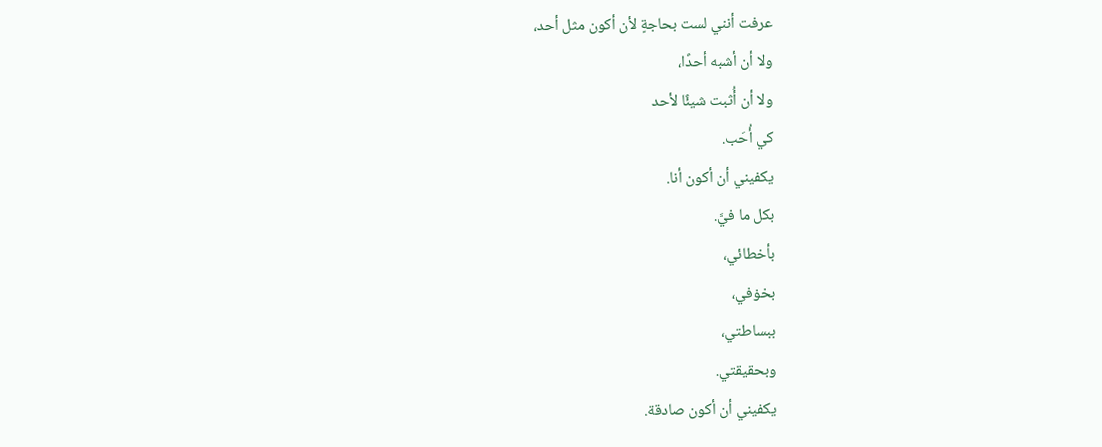عرفت أنني لست بحاجةٍ لأن أكون مثل أحد،
ولا أن أشبه أحدًا،
ولا أن أُثبت شيئًا لأحد
كي أُحَب.
يكفيني أن أكون أنا.
بكل ما فيَّ.
بأخطائي،
بخۏفي،
ببساطتي،
وبحقيقتي.
يكفيني أن أكون صادقة.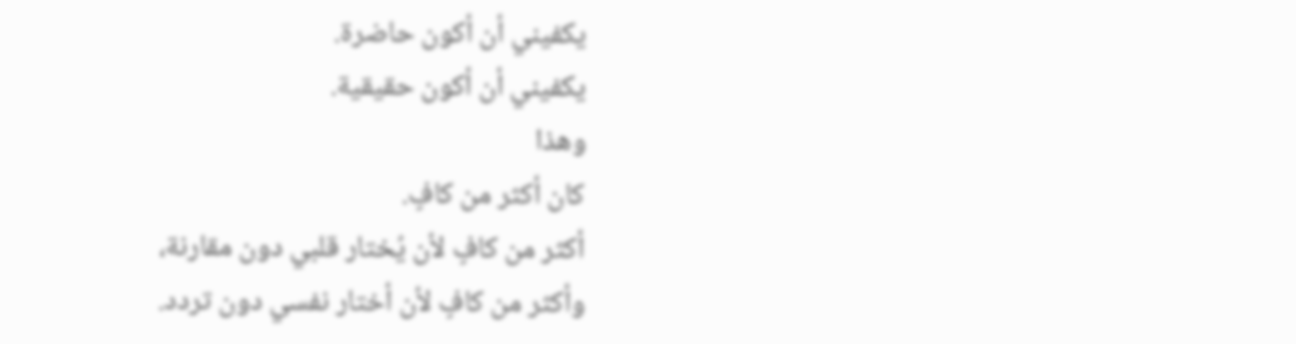يكفيني أن أكون حاضرة.
يكفيني أن أكون حقيقية.
وهذا
كان أكثر من كافٍ.
أكثر من كافٍ لأن يُختار قلبي دون مقارنة،
وأكثر من كافٍ لأن أختار نفسي دون تردد.